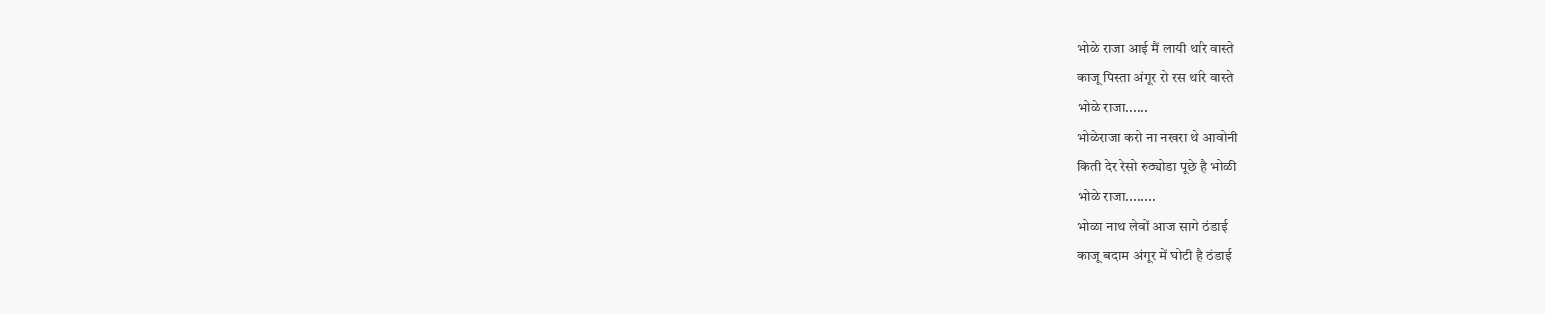भोळे राजा आई मैं लायी थांरे वास्ते
काजू पिस्ता अंगूर रो रस थांरे वास्ते
भोळे राजा......
भोळेराजा करो ना नखरा थे आवोनी
किती देर रेसो रुठ्योडा पूछे है भोळी
भोळे राजा........
भोळा नाथ लेवों आज सागे ठंडाई
काजू बदाम अंगूर में घोटी है ठंडाई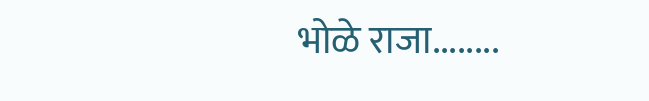भोळे राजा........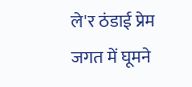ले'र ठंडाई प्रेम जगत में घूमने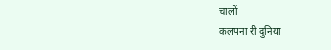चालों
कलपना री दुनिया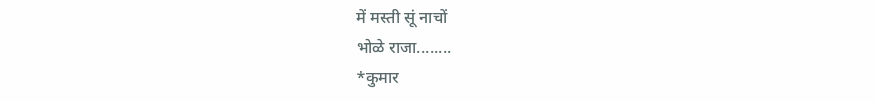में मस्ती सूं नाचों
भोळे राजा........
*कुमार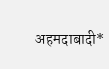अहमदाबादी*